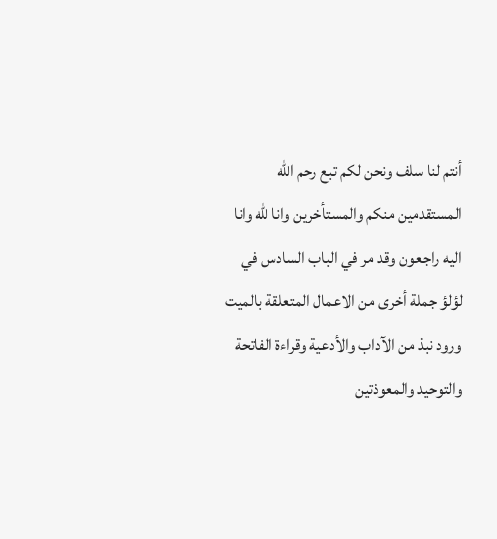أنتم لنا سلف ونحن لكم تبع رحم اللّه المستقدمين منكم والمستأخرين وانا للّه وانا اليه راجعون وقد مر في الباب السادس في لؤلؤ جملة أخرى من الاعمال المتعلقة بالميت ورود نبذ من الآداب والأدعية وقراءة الفاتحة والتوحيد والمعوذتين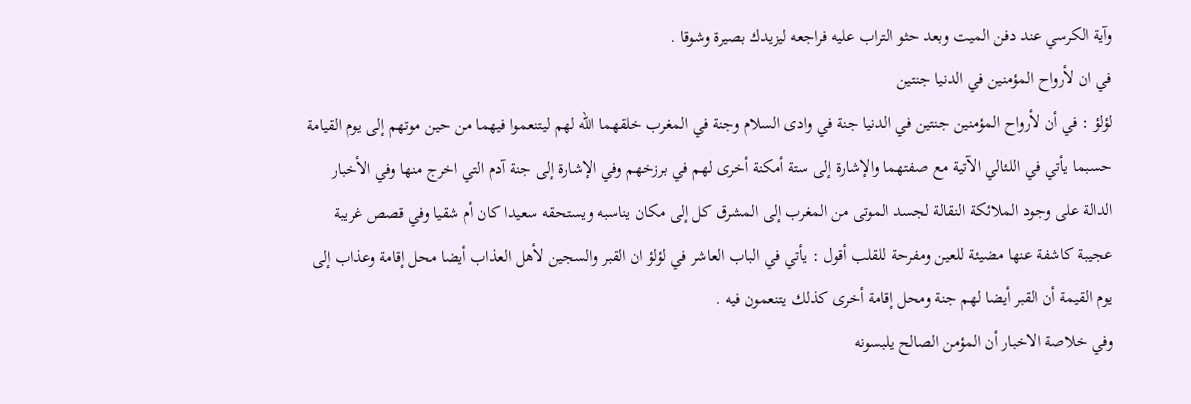وآية الكرسي عند دفن الميت وبعد حثو التراب عليه فراجعه ليزيدك بصيرة وشوقا .
في ان لأرواح المؤمنين في الدنيا جنتين
لؤلؤ : في أن لأرواح المؤمنين جنتين في الدنيا جنة في وادى السلام وجنة في المغرب خلقهما اللّه لهم ليتنعموا فيهما من حين موتهم إلى يوم القيامة حسبما يأتي في اللئالي الآتية مع صفتهما والإشارة إلى ستة أمكنة أخرى لهم في برزخهم وفي الإشارة إلى جنة آدم التي اخرج منها وفي الأخبار الدالة على وجود الملائكة النقالة لجسد الموتى من المغرب إلى المشرق كل إلى مكان يناسبه ويستحقه سعيدا كان أم شقيا وفي قصص غريبة عجيبة كاشفة عنها مضيئة للعين ومفرحة للقلب أقول : يأتي في الباب العاشر في لؤلؤ ان القبر والسجين لأهل العذاب أيضا محل إقامة وعذاب إلى يوم القيمة أن القبر أيضا لهم جنة ومحل إقامة أخرى كذلك يتنعمون فيه .
وفي خلاصة الاخبار أن المؤمن الصالح يلبسونه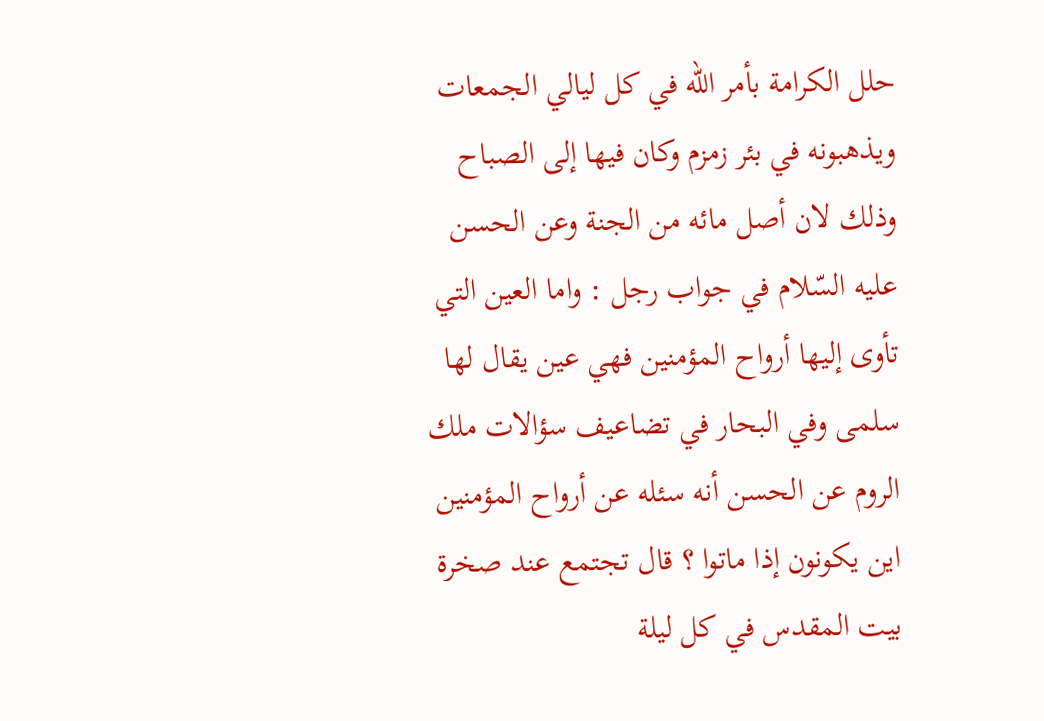حلل الكرامة بأمر اللّه في كل ليالي الجمعات ويذهبونه في بئر زمزم وكان فيها إلى الصباح وذلك لان أصل مائه من الجنة وعن الحسن عليه السّلام في جواب رجل : واما العين التي تأوى إليها أرواح المؤمنين فهي عين يقال لها سلمى وفي البحار في تضاعيف سؤالات ملك الروم عن الحسن أنه سئله عن أرواح المؤمنين اين يكونون إذا ماتوا ؟ قال تجتمع عند صخرة بيت المقدس في كل ليلة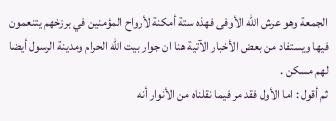الجمعة وهو عرش اللّه الأوفى فهذه ستة أمكنة لأرواح المؤمنين في برزخهم يتنعمون فيها ويستفاد من بعض الأخبار الآتية هنا ان جوار بيت اللّه الحرام ومدينة الرسول أيضا لهم مسكن .
ثم أقول : اما الأول فقد مر فيما نقلناه من الأنوار أنه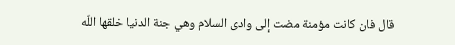قال فان كانت مؤمنة مضت إلى وادى السلام وهي جنة الدنيا خلقها اللّه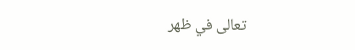تعالى في ظهر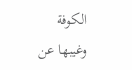الكوفة وغيبها عن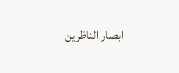ابصار الناظرين